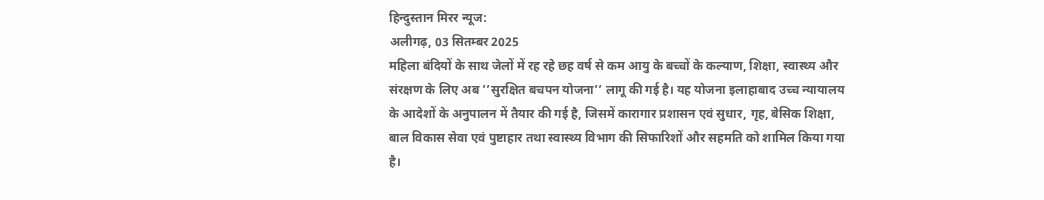हिन्दुस्तान मिरर न्यूज:
अलीगढ़, 03 सितम्बर 2025
महिला बंदियों के साथ जेलों में रह रहे छह वर्ष से कम आयु के बच्चों के कल्याण, शिक्षा, स्वास्थ्य और संरक्षण के लिए अब ’’सुरक्षित बचपन योजना’’ लागू की गई है। यह योजना इलाहाबाद उच्च न्यायालय के आदेशों के अनुपालन में तैयार की गई है, जिसमें कारागार प्रशासन एवं सुधार, गृह, बेसिक शिक्षा, बाल विकास सेवा एवं पुष्टाहार तथा स्वास्थ्य विभाग की सिफारिशों और सहमति को शामिल किया गया है।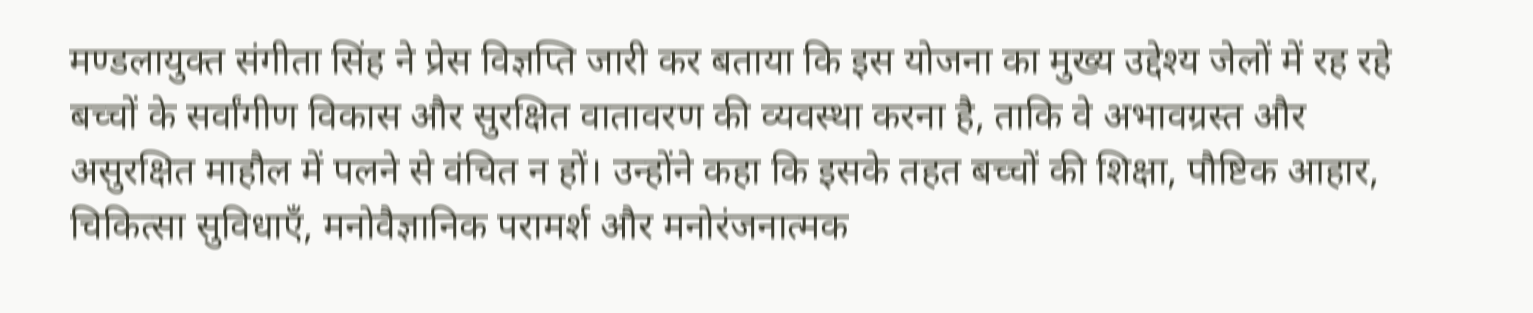मण्डलायुक्त संगीता सिंह ने प्रेस विज्ञप्ति जारी कर बताया कि इस योजना का मुख्य उद्देश्य जेलों में रह रहे बच्चों के सर्वांगीण विकास और सुरक्षित वातावरण की व्यवस्था करना है, ताकि वे अभावग्रस्त और असुरक्षित माहौल में पलने से वंचित न हों। उन्होंने कहा कि इसके तहत बच्चों की शिक्षा, पौष्टिक आहार, चिकित्सा सुविधाएँ, मनोवैज्ञानिक परामर्श और मनोरंजनात्मक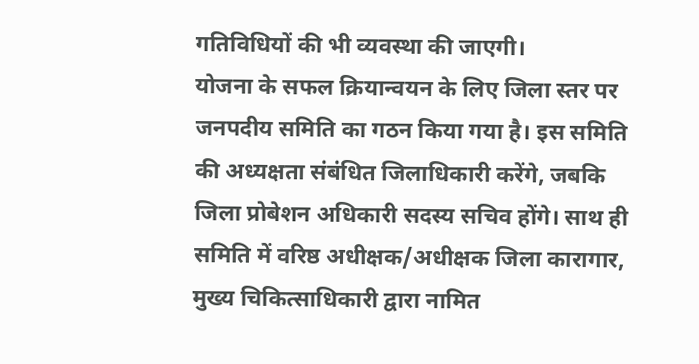गतिविधियों की भी व्यवस्था की जाएगी।
योजना के सफल क्रियान्वयन के लिए जिला स्तर पर जनपदीय समिति का गठन किया गया है। इस समिति की अध्यक्षता संबंधित जिलाधिकारी करेंगे, जबकि जिला प्रोबेशन अधिकारी सदस्य सचिव होंगे। साथ ही समिति में वरिष्ठ अधीक्षक/अधीक्षक जिला कारागार, मुख्य चिकित्साधिकारी द्वारा नामित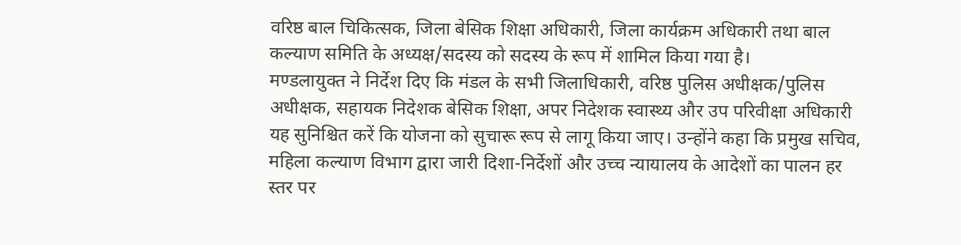वरिष्ठ बाल चिकित्सक, जिला बेसिक शिक्षा अधिकारी, जिला कार्यक्रम अधिकारी तथा बाल कल्याण समिति के अध्यक्ष/सदस्य को सदस्य के रूप में शामिल किया गया है।
मण्डलायुक्त ने निर्देश दिए कि मंडल के सभी जिलाधिकारी, वरिष्ठ पुलिस अधीक्षक/पुलिस अधीक्षक, सहायक निदेशक बेसिक शिक्षा, अपर निदेशक स्वास्थ्य और उप परिवीक्षा अधिकारी यह सुनिश्चित करें कि योजना को सुचारू रूप से लागू किया जाए। उन्होंने कहा कि प्रमुख सचिव, महिला कल्याण विभाग द्वारा जारी दिशा-निर्देशों और उच्च न्यायालय के आदेशों का पालन हर स्तर पर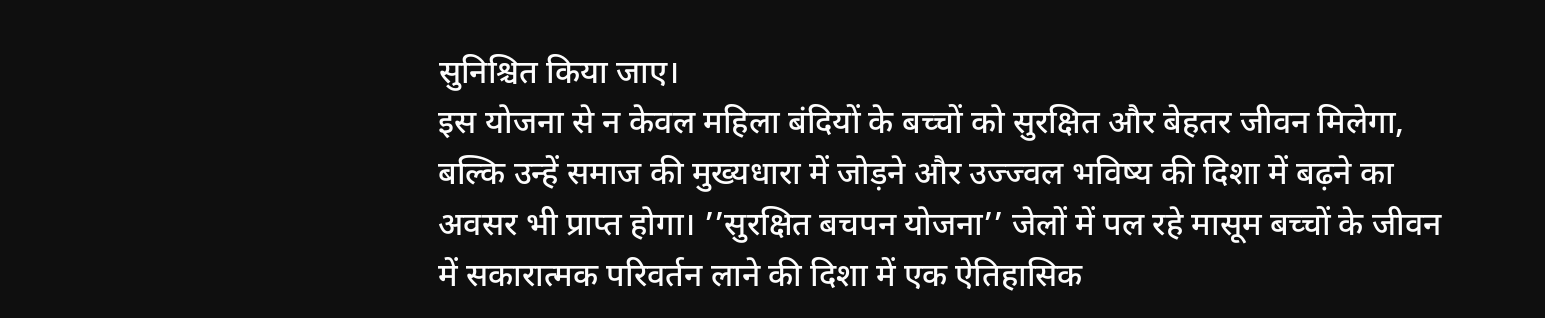सुनिश्चित किया जाए।
इस योजना से न केवल महिला बंदियों के बच्चों को सुरक्षित और बेहतर जीवन मिलेगा, बल्कि उन्हें समाज की मुख्यधारा में जोड़ने और उज्ज्वल भविष्य की दिशा में बढ़ने का अवसर भी प्राप्त होगा। ’’सुरक्षित बचपन योजना’’ जेलों में पल रहे मासूम बच्चों के जीवन में सकारात्मक परिवर्तन लाने की दिशा में एक ऐतिहासिक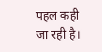पहल कही जा रही है।